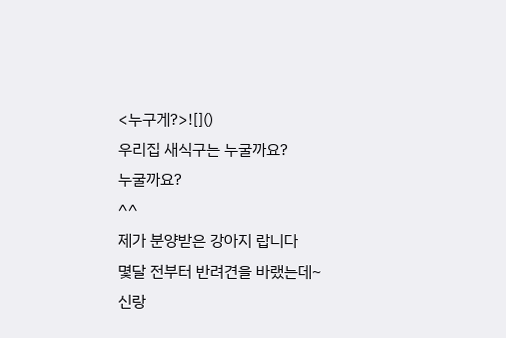<누구게?>![]()
우리집 새식구는 누굴까요?
누굴까요?
^^
제가 분양받은 강아지 랍니다
몇달 전부터 반려견을 바랬는데~
신랑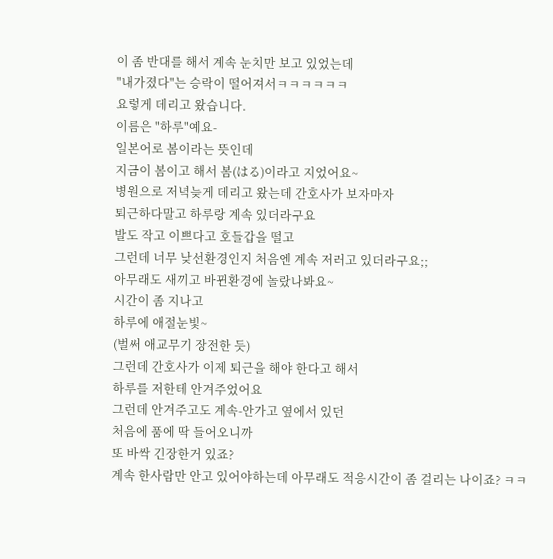이 좀 반대를 해서 계속 눈치만 보고 있었는데
"내가졌다"는 승락이 떨어져서ㅋㅋㅋㅋㅋㅋ
요렇게 데리고 왔습니다.
이름은 "하루"예요-
일본어로 봄이라는 뜻인데
지금이 봄이고 해서 봄(はる)이라고 지었어요~
병원으로 저녁늦게 데리고 왔는데 간호사가 보자마자
퇴근하다말고 하루랑 계속 있더라구요
발도 작고 이쁘다고 호들갑을 떨고
그런데 너무 낮선환경인지 처음엔 계속 저러고 있더라구요;;
아무래도 새끼고 바뀐환경에 놀랐나봐요~
시간이 좀 지나고
하루에 애절눈빛~
(벌써 애교무기 장전한 듯)
그런데 간호사가 이제 퇴근을 해야 한다고 해서
하루를 저한테 안겨주었어요
그런데 안겨주고도 계속-안가고 옆에서 있던
처음에 품에 딱 들어오니까
또 바싹 긴장한거 있죠?
계속 한사람만 안고 있어야하는데 아무래도 적응시간이 좀 걸리는 나이죠? ㅋㅋ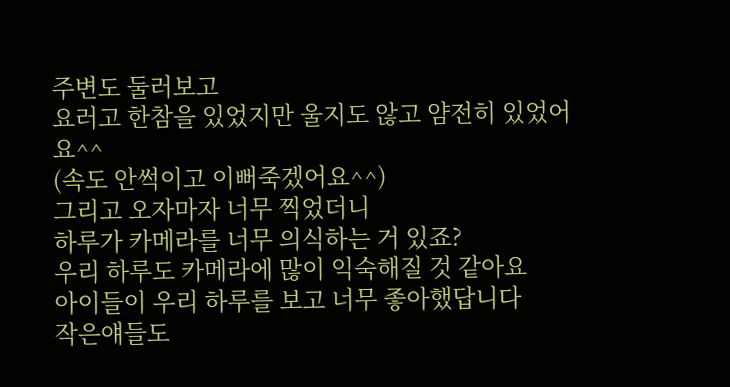주변도 둘러보고
요러고 한참을 있었지만 울지도 않고 얌전히 있었어요^^
(속도 안썩이고 이뻐죽겠어요^^)
그리고 오자마자 너무 찍었더니
하루가 카메라를 너무 의식하는 거 있죠?
우리 하루도 카메라에 많이 익숙해질 것 같아요
아이들이 우리 하루를 보고 너무 좋아했답니다
작은얘들도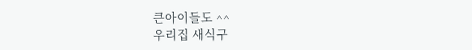큰아이들도 ^^
우리집 새식구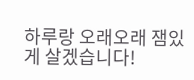하루랑 오래오래 잼있게 살겠습니다!